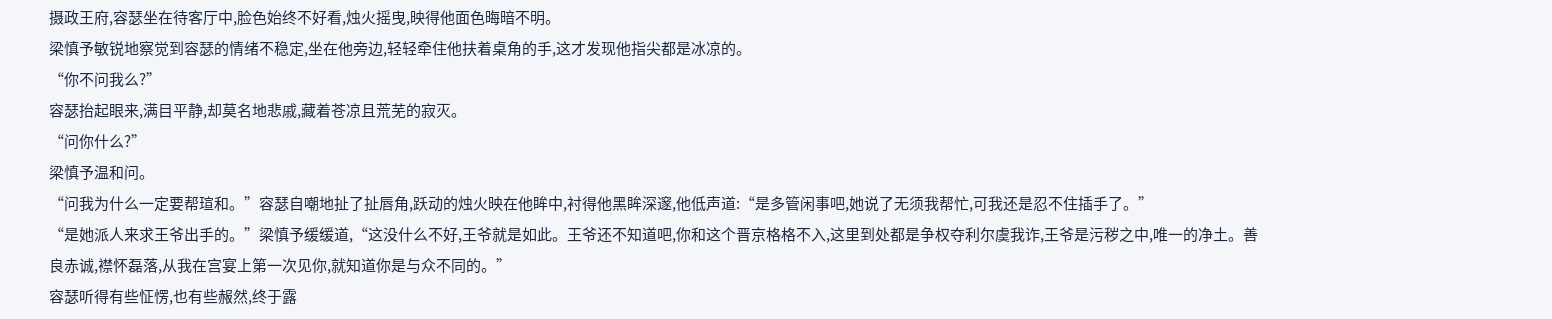摄政王府,容瑟坐在待客厅中,脸色始终不好看,烛火摇曳,映得他面色晦暗不明。
梁慎予敏锐地察觉到容瑟的情绪不稳定,坐在他旁边,轻轻牵住他扶着桌角的手,这才发现他指尖都是冰凉的。
“你不问我么?”
容瑟抬起眼来,满目平静,却莫名地悲戚,藏着苍凉且荒芜的寂灭。
“问你什么?”
梁慎予温和问。
“问我为什么一定要帮瑄和。”容瑟自嘲地扯了扯唇角,跃动的烛火映在他眸中,衬得他黑眸深邃,他低声道:“是多管闲事吧,她说了无须我帮忙,可我还是忍不住插手了。”
“是她派人来求王爷出手的。”梁慎予缓缓道,“这没什么不好,王爷就是如此。王爷还不知道吧,你和这个晋京格格不入,这里到处都是争权夺利尔虞我诈,王爷是污秽之中,唯一的净土。善良赤诚,襟怀磊落,从我在宫宴上第一次见你,就知道你是与众不同的。”
容瑟听得有些怔愣,也有些赧然,终于露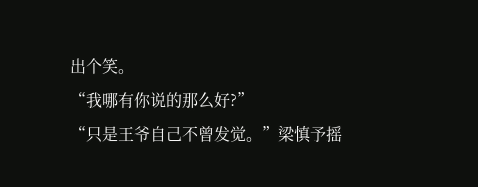出个笑。
“我哪有你说的那么好?”
“只是王爷自己不曾发觉。”梁慎予摇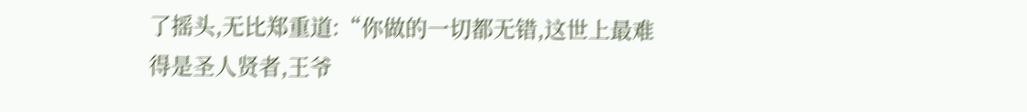了摇头,无比郑重道:“你做的一切都无错,这世上最难得是圣人贤者,王爷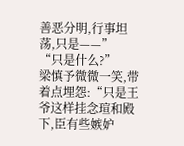善恶分明,行事坦荡,只是——”
“只是什么?”
梁慎予微微一笑,带着点埋怨:“只是王爷这样挂念瑄和殿下,臣有些嫉妒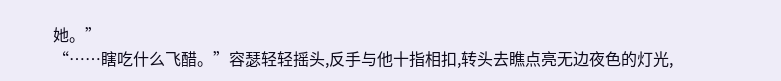她。”
“……瞎吃什么飞醋。”容瑟轻轻摇头,反手与他十指相扣,转头去瞧点亮无边夜色的灯光,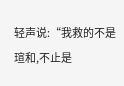轻声说:“我救的不是瑄和,不止是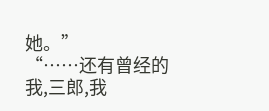她。”
“……还有曾经的我,三郎,我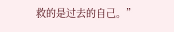救的是过去的自己。”